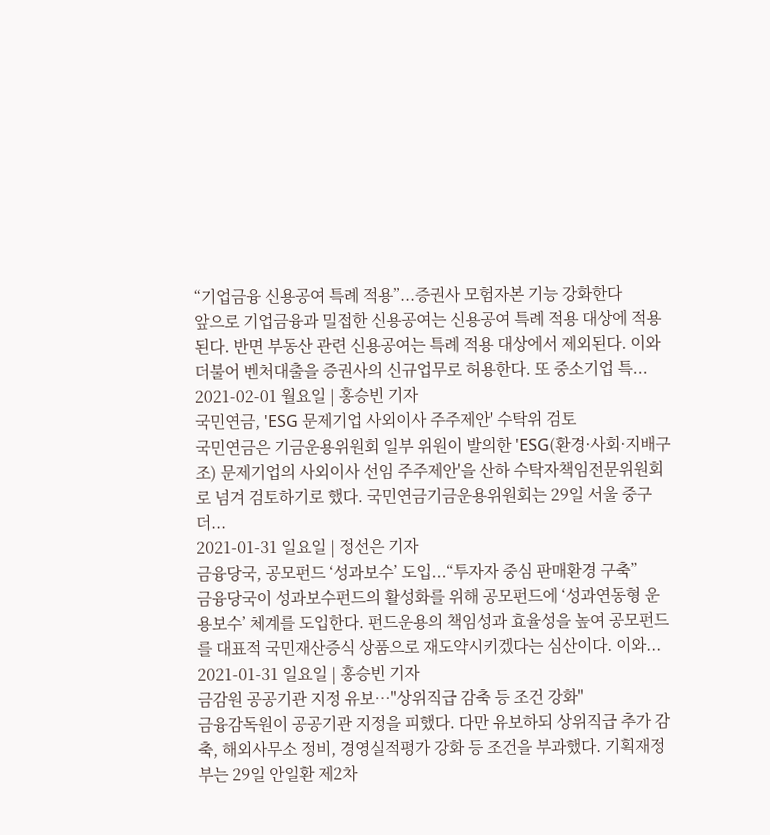“기업금융 신용공여 특례 적용”...증권사 모험자본 기능 강화한다
앞으로 기업금융과 밀접한 신용공여는 신용공여 특례 적용 대상에 적용된다. 반면 부동산 관련 신용공여는 특례 적용 대상에서 제외된다. 이와 더불어 벤처대출을 증권사의 신규업무로 허용한다. 또 중소기업 특...
2021-02-01 월요일 | 홍승빈 기자
국민연금, 'ESG 문제기업 사외이사 주주제안' 수탁위 검토
국민연금은 기금운용위원회 일부 위원이 발의한 'ESG(환경·사회·지배구조) 문제기업의 사외이사 선임 주주제안'을 산하 수탁자책임전문위원회로 넘겨 검토하기로 했다. 국민연금기금운용위원회는 29일 서울 중구 더...
2021-01-31 일요일 | 정선은 기자
금융당국, 공모펀드 ‘성과보수’ 도입...“투자자 중심 판매환경 구축”
금융당국이 성과보수펀드의 활성화를 위해 공모펀드에 ‘성과연동형 운용보수’ 체계를 도입한다. 펀드운용의 책임성과 효율성을 높여 공모펀드를 대표적 국민재산증식 상품으로 재도약시키겠다는 심산이다. 이와...
2021-01-31 일요일 | 홍승빈 기자
금감원 공공기관 지정 유보…"상위직급 감축 등 조건 강화"
금융감독원이 공공기관 지정을 피했다. 다만 유보하되 상위직급 추가 감축, 해외사무소 정비, 경영실적평가 강화 등 조건을 부과했다. 기획재정부는 29일 안일환 제2차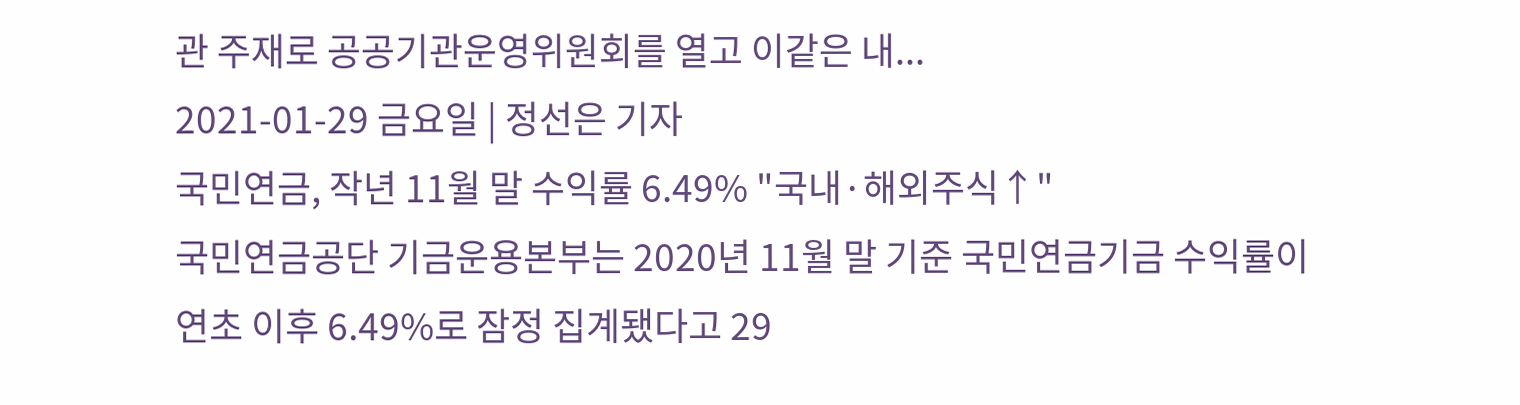관 주재로 공공기관운영위원회를 열고 이같은 내...
2021-01-29 금요일 | 정선은 기자
국민연금, 작년 11월 말 수익률 6.49% "국내·해외주식↑"
국민연금공단 기금운용본부는 2020년 11월 말 기준 국민연금기금 수익률이 연초 이후 6.49%로 잠정 집계됐다고 29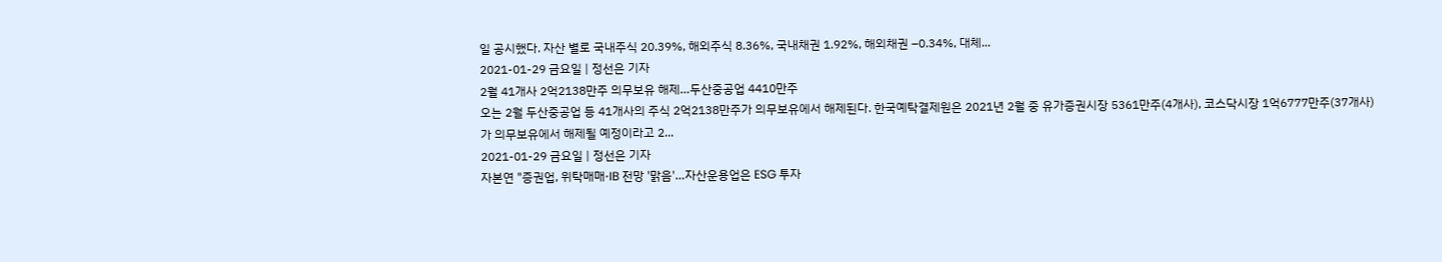일 공시했다. 자산 별로 국내주식 20.39%, 해외주식 8.36%, 국내채권 1.92%, 해외채권 –0.34%, 대체...
2021-01-29 금요일 | 정선은 기자
2월 41개사 2억2138만주 의무보유 해제…두산중공업 4410만주
오는 2월 두산중공업 등 41개사의 주식 2억2138만주가 의무보유에서 해제된다. 한국예탁결제원은 2021년 2월 중 유가증권시장 5361만주(4개사), 코스닥시장 1억6777만주(37개사)가 의무보유에서 해제될 예정이라고 2...
2021-01-29 금요일 | 정선은 기자
자본연 "증권업, 위탁매매·IB 전망 '맑음'…자산운용업은 ESG 투자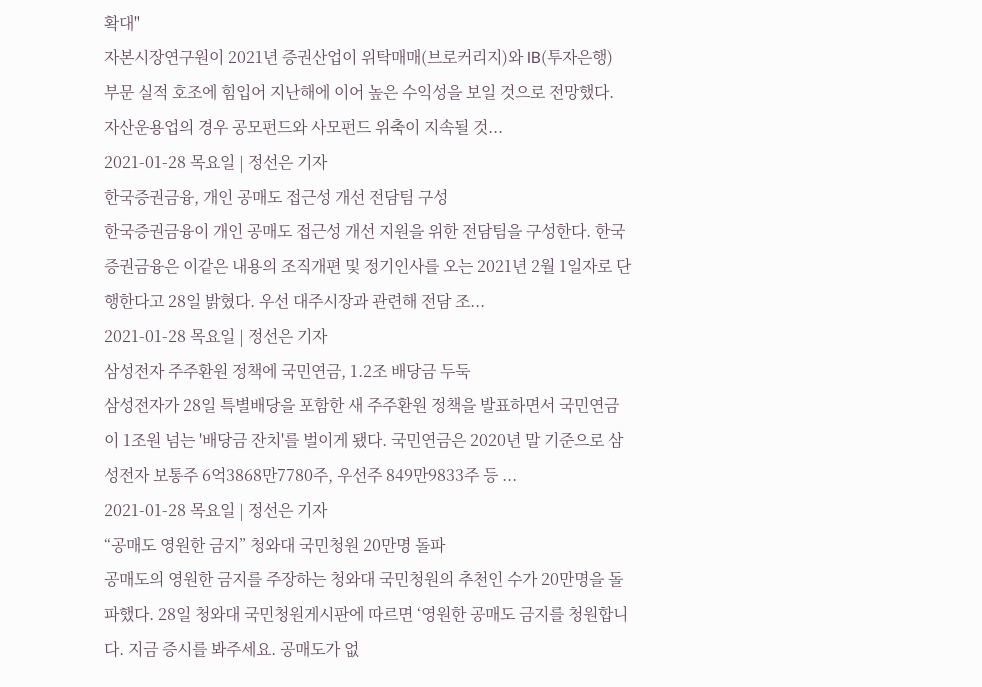확대"
자본시장연구원이 2021년 증권산업이 위탁매매(브로커리지)와 IB(투자은행) 부문 실적 호조에 힘입어 지난해에 이어 높은 수익성을 보일 것으로 전망했다. 자산운용업의 경우 공모펀드와 사모펀드 위축이 지속될 것...
2021-01-28 목요일 | 정선은 기자
한국증권금융, 개인 공매도 접근성 개선 전담팀 구성
한국증권금융이 개인 공매도 접근성 개선 지원을 위한 전담팀을 구성한다. 한국증권금융은 이같은 내용의 조직개편 및 정기인사를 오는 2021년 2월 1일자로 단행한다고 28일 밝혔다. 우선 대주시장과 관련해 전담 조...
2021-01-28 목요일 | 정선은 기자
삼성전자 주주환원 정책에 국민연금, 1.2조 배당금 두둑
삼성전자가 28일 특별배당을 포함한 새 주주환원 정책을 발표하면서 국민연금이 1조원 넘는 '배당금 잔치'를 벌이게 됐다. 국민연금은 2020년 말 기준으로 삼성전자 보통주 6억3868만7780주, 우선주 849만9833주 등 ...
2021-01-28 목요일 | 정선은 기자
“공매도 영원한 금지” 청와대 국민청원 20만명 돌파
공매도의 영원한 금지를 주장하는 청와대 국민청원의 추천인 수가 20만명을 돌파했다. 28일 청와대 국민청원게시판에 따르면 ‘영원한 공매도 금지를 청원합니다. 지금 증시를 봐주세요. 공매도가 없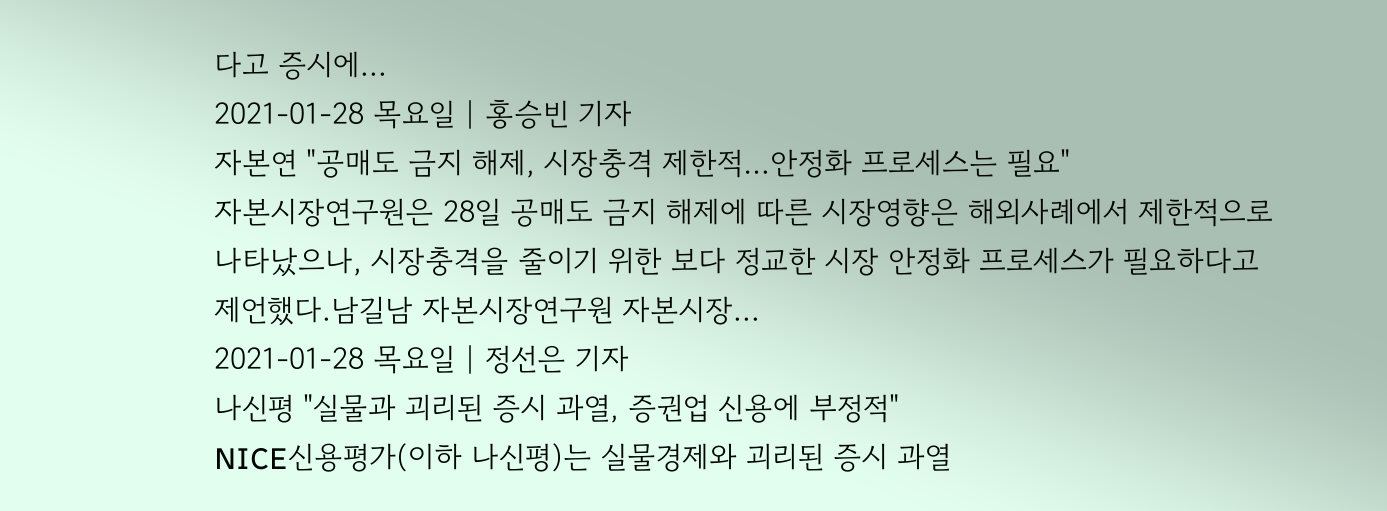다고 증시에...
2021-01-28 목요일 | 홍승빈 기자
자본연 "공매도 금지 해제, 시장충격 제한적…안정화 프로세스는 필요"
자본시장연구원은 28일 공매도 금지 해제에 따른 시장영향은 해외사례에서 제한적으로 나타났으나, 시장충격을 줄이기 위한 보다 정교한 시장 안정화 프로세스가 필요하다고 제언했다.남길남 자본시장연구원 자본시장...
2021-01-28 목요일 | 정선은 기자
나신평 "실물과 괴리된 증시 과열, 증권업 신용에 부정적"
NICE신용평가(이하 나신평)는 실물경제와 괴리된 증시 과열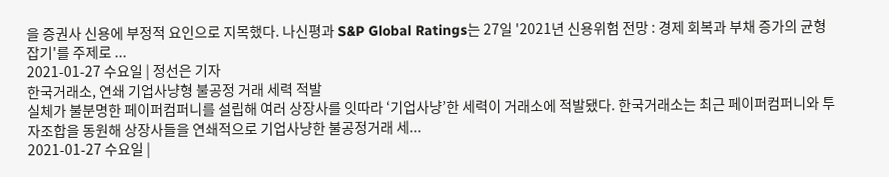을 증권사 신용에 부정적 요인으로 지목했다. 나신평과 S&P Global Ratings는 27일 '2021년 신용위험 전망 : 경제 회복과 부채 증가의 균형잡기'를 주제로 ...
2021-01-27 수요일 | 정선은 기자
한국거래소, 연쇄 기업사냥형 불공정 거래 세력 적발
실체가 불분명한 페이퍼컴퍼니를 설립해 여러 상장사를 잇따라 ‘기업사냥’한 세력이 거래소에 적발됐다. 한국거래소는 최근 페이퍼컴퍼니와 투자조합을 동원해 상장사들을 연쇄적으로 기업사냥한 불공정거래 세...
2021-01-27 수요일 |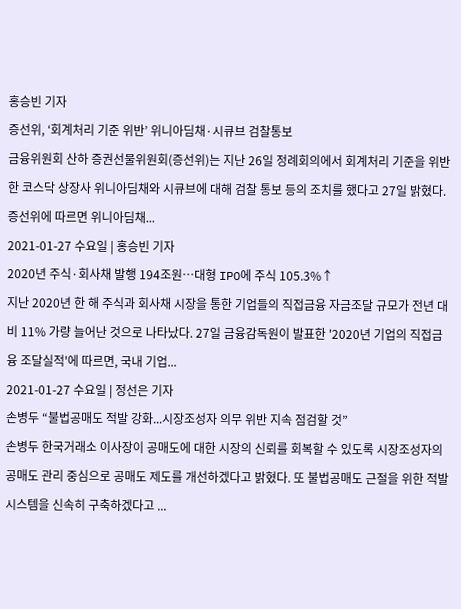홍승빈 기자
증선위, ‘회계처리 기준 위반’ 위니아딤채·시큐브 검찰통보
금융위원회 산하 증권선물위원회(증선위)는 지난 26일 정례회의에서 회계처리 기준을 위반한 코스닥 상장사 위니아딤채와 시큐브에 대해 검찰 통보 등의 조치를 했다고 27일 밝혔다. 증선위에 따르면 위니아딤채...
2021-01-27 수요일 | 홍승빈 기자
2020년 주식·회사채 발행 194조원…대형 IPO에 주식 105.3%↑
지난 2020년 한 해 주식과 회사채 시장을 통한 기업들의 직접금융 자금조달 규모가 전년 대비 11% 가량 늘어난 것으로 나타났다. 27일 금융감독원이 발표한 '2020년 기업의 직접금융 조달실적'에 따르면, 국내 기업...
2021-01-27 수요일 | 정선은 기자
손병두 “불법공매도 적발 강화...시장조성자 의무 위반 지속 점검할 것”
손병두 한국거래소 이사장이 공매도에 대한 시장의 신뢰를 회복할 수 있도록 시장조성자의 공매도 관리 중심으로 공매도 제도를 개선하겠다고 밝혔다. 또 불법공매도 근절을 위한 적발시스템을 신속히 구축하겠다고 ...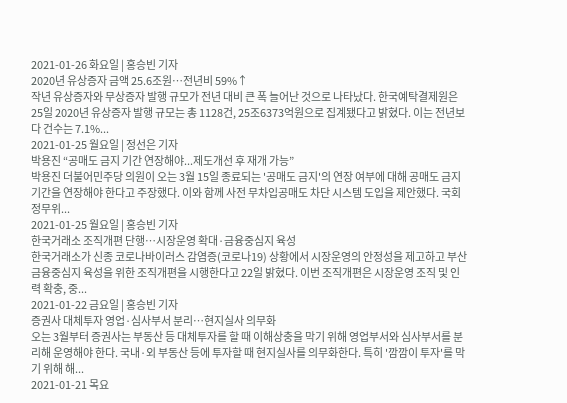2021-01-26 화요일 | 홍승빈 기자
2020년 유상증자 금액 25.6조원…전년비 59%↑
작년 유상증자와 무상증자 발행 규모가 전년 대비 큰 폭 늘어난 것으로 나타났다. 한국예탁결제원은 25일 2020년 유상증자 발행 규모는 총 1128건, 25조6373억원으로 집계됐다고 밝혔다. 이는 전년보다 건수는 7.1%...
2021-01-25 월요일 | 정선은 기자
박용진 “공매도 금지 기간 연장해야...제도개선 후 재개 가능”
박용진 더불어민주당 의원이 오는 3월 15일 종료되는 '공매도 금지'의 연장 여부에 대해 공매도 금지 기간을 연장해야 한다고 주장했다. 이와 함께 사전 무차입공매도 차단 시스템 도입을 제안했다. 국회 정무위...
2021-01-25 월요일 | 홍승빈 기자
한국거래소 조직개편 단행…시장운영 확대·금융중심지 육성
한국거래소가 신종 코로나바이러스 감염증(코로나19) 상황에서 시장운영의 안정성을 제고하고 부산 금융중심지 육성을 위한 조직개편을 시행한다고 22일 밝혔다. 이번 조직개편은 시장운영 조직 및 인력 확충, 중...
2021-01-22 금요일 | 홍승빈 기자
증권사 대체투자 영업·심사부서 분리…현지실사 의무화
오는 3월부터 증권사는 부동산 등 대체투자를 할 때 이해상충을 막기 위해 영업부서와 심사부서를 분리해 운영해야 한다. 국내·외 부동산 등에 투자할 때 현지실사를 의무화한다. 특히 '깜깜이 투자'를 막기 위해 해...
2021-01-21 목요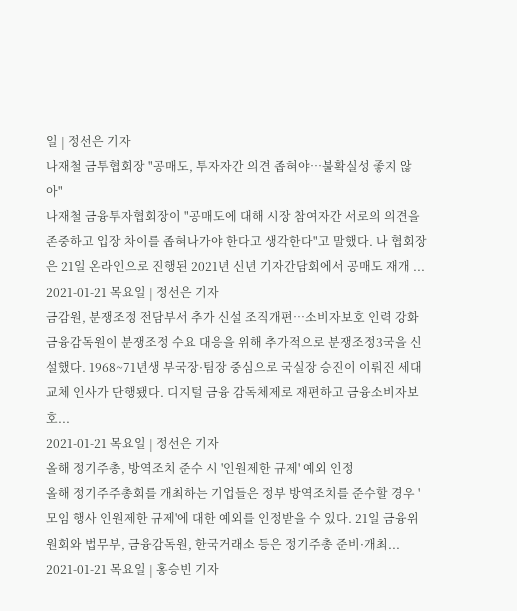일 | 정선은 기자
나재철 금투협회장 "공매도, 투자자간 의견 좁혀야…불확실성 좋지 않아"
나재철 금융투자협회장이 "공매도에 대해 시장 참여자간 서로의 의견을 존중하고 입장 차이를 좁혀나가야 한다고 생각한다"고 말했다. 나 협회장은 21일 온라인으로 진행된 2021년 신년 기자간담회에서 공매도 재개 ...
2021-01-21 목요일 | 정선은 기자
금감원, 분쟁조정 전담부서 추가 신설 조직개편…소비자보호 인력 강화
금융감독원이 분쟁조정 수요 대응을 위해 추가적으로 분쟁조정3국을 신설했다. 1968~71년생 부국장·팀장 중심으로 국실장 승진이 이뤄진 세대교체 인사가 단행됐다. 디지털 금융 감독체제로 재편하고 금융소비자보호...
2021-01-21 목요일 | 정선은 기자
올해 정기주총, 방역조치 준수 시 '인원제한 규제' 예외 인정
올해 정기주주총회를 개최하는 기업들은 정부 방역조치를 준수할 경우 '모임 행사 인원제한 규제'에 대한 예외를 인정받을 수 있다. 21일 금융위원회와 법무부, 금융감독원, 한국거래소 등은 정기주총 준비·개최...
2021-01-21 목요일 | 홍승빈 기자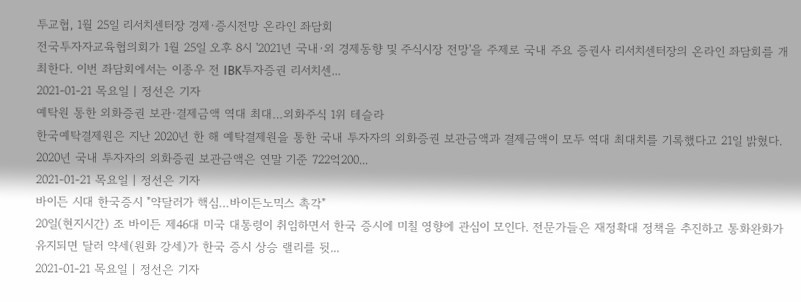투교협, 1월 25일 리서치센터장 경제·증시전망 온라인 좌담회
전국투자자교육협의회가 1월 25일 오후 8시 '2021년 국내·외 경제동향 및 주식시장 전망'을 주제로 국내 주요 증권사 리서치센터장의 온라인 좌담회를 개최한다. 이번 좌담회에서는 이종우 전 IBK투자증권 리서치센...
2021-01-21 목요일 | 정선은 기자
예탁원 통한 외화증권 보관·결제금액 역대 최대…외화주식 1위 테슬라
한국예탁결제원은 지난 2020년 한 해 예탁결제원을 통한 국내 투자자의 외화증권 보관금액과 결제금액이 모두 역대 최대치를 기록했다고 21일 밝혔다. 2020년 국내 투자자의 외화증권 보관금액은 연말 기준 722억200...
2021-01-21 목요일 | 정선은 기자
바이든 시대 한국증시 "약달러가 핵심…바이든노믹스 촉각"
20일(현지시간) 조 바이든 제46대 미국 대통령이 취임하면서 한국 증시에 미칠 영향에 관심이 모인다. 전문가들은 재정확대 정책을 추진하고 통화완화가 유지되면 달러 약세(원화 강세)가 한국 증시 상승 랠리를 뒷...
2021-01-21 목요일 | 정선은 기자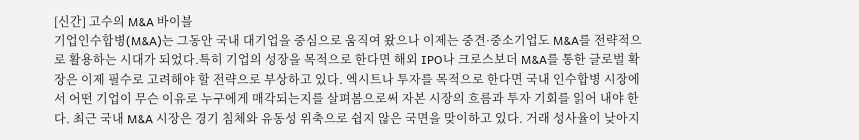[신간] 고수의 M&A 바이블
기업인수합병(M&A)는 그동안 국내 대기업을 중심으로 움직여 왔으나 이제는 중견·중소기업도 M&A를 전략적으로 활용하는 시대가 되었다.특히 기업의 성장을 목적으로 한다면 해외 IPO나 크로스보더 M&A를 통한 글로벌 확장은 이제 필수로 고려해야 할 전략으로 부상하고 있다. 엑시트나 투자를 목적으로 한다면 국내 인수합병 시장에서 어떤 기업이 무슨 이유로 누구에게 매각되는지를 살펴봄으로써 자본 시장의 흐름과 투자 기회를 읽어 내야 한다. 최근 국내 M&A 시장은 경기 침체와 유동성 위축으로 쉽지 않은 국면을 맞이하고 있다. 거래 성사율이 낮아지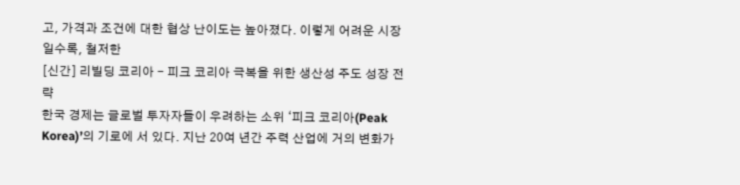고, 가격과 조건에 대한 협상 난이도는 높아졌다. 이렇게 어려운 시장일수록, 철저한
[신간] 리빌딩 코리아 - 피크 코리아 극복을 위한 생산성 주도 성장 전략
한국 경제는 글로벌 투자자들이 우려하는 소위 ‘피크 코리아(Peak Korea)’의 기로에 서 있다. 지난 20여 년간 주력 산업에 거의 변화가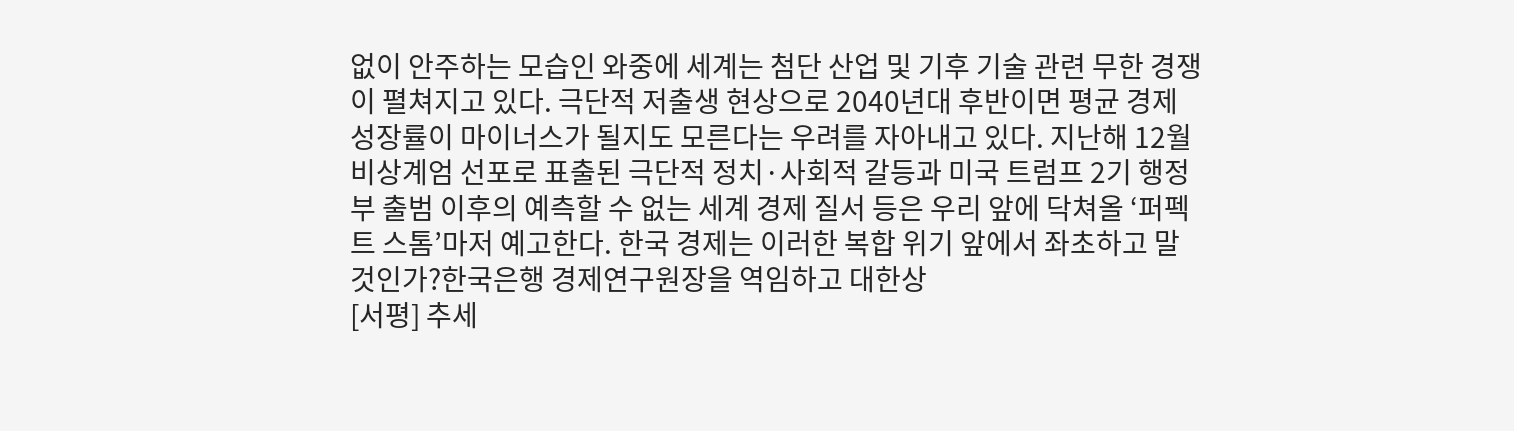없이 안주하는 모습인 와중에 세계는 첨단 산업 및 기후 기술 관련 무한 경쟁이 펼쳐지고 있다. 극단적 저출생 현상으로 2040년대 후반이면 평균 경제 성장률이 마이너스가 될지도 모른다는 우려를 자아내고 있다. 지난해 12월 비상계엄 선포로 표출된 극단적 정치·사회적 갈등과 미국 트럼프 2기 행정부 출범 이후의 예측할 수 없는 세계 경제 질서 등은 우리 앞에 닥쳐올 ‘퍼펙트 스톰’마저 예고한다. 한국 경제는 이러한 복합 위기 앞에서 좌초하고 말 것인가?한국은행 경제연구원장을 역임하고 대한상
[서평] 추세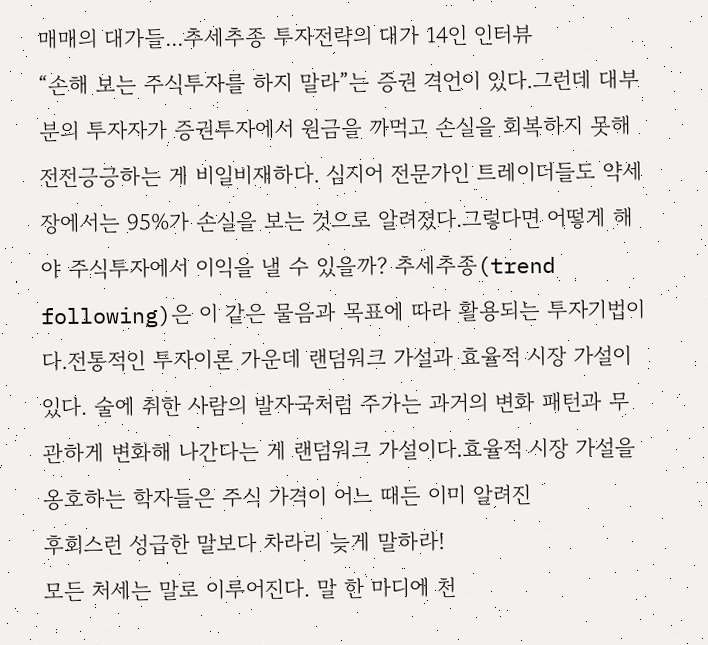매매의 대가들...추세추종 투자전략의 대가 14인 인터뷰
“손해 보는 주식투자를 하지 말라”는 증권 격언이 있다.그런데 대부분의 투자자가 증권투자에서 원금을 까먹고 손실을 회복하지 못해 전전긍긍하는 게 비일비재하다. 심지어 전문가인 트레이더들도 약세장에서는 95%가 손실을 보는 것으로 알려졌다.그렇다면 어떻게 해야 주식투자에서 이익을 낼 수 있을까? 추세추종(trend following)은 이 같은 물음과 목표에 따라 활용되는 투자기법이다.전통적인 투자이론 가운데 랜덤워크 가설과 효율적 시장 가설이 있다. 술에 취한 사람의 발자국처럼 주가는 과거의 변화 패턴과 무관하게 변화해 나간다는 게 랜덤워크 가설이다.효율적 시장 가설을 옹호하는 학자들은 주식 가격이 어느 때든 이미 알려진
후회스런 성급한 말보다 차라리 늦게 말하라!
모든 처세는 말로 이루어진다. 말 한 마디에 천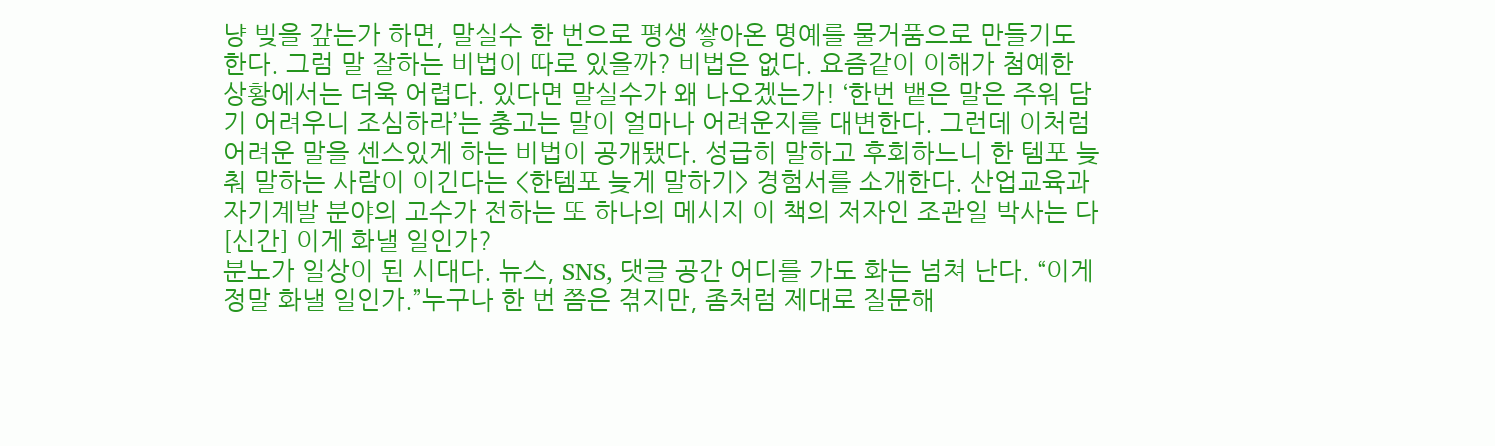냥 빚을 갚는가 하면, 말실수 한 번으로 평생 쌓아온 명예를 물거품으로 만들기도 한다. 그럼 말 잘하는 비법이 따로 있을까? 비법은 없다. 요즘같이 이해가 첨예한 상황에서는 더욱 어렵다. 있다면 말실수가 왜 나오겠는가! ‘한번 뱉은 말은 주워 담기 어려우니 조심하라’는 충고는 말이 얼마나 어려운지를 대변한다. 그런데 이처럼 어려운 말을 센스있게 하는 비법이 공개됐다. 성급히 말하고 후회하느니 한 템포 늦춰 말하는 사람이 이긴다는 <한템포 늦게 말하기> 경험서를 소개한다. 산업교육과 자기계발 분야의 고수가 전하는 또 하나의 메시지 이 책의 저자인 조관일 박사는 다
[신간] 이게 화낼 일인가?
분노가 일상이 된 시대다. 뉴스, SNS, 댓글 공간 어디를 가도 화는 넘쳐 난다. “이게 정말 화낼 일인가.”누구나 한 번 쯤은 겪지만, 좀처럼 제대로 질문해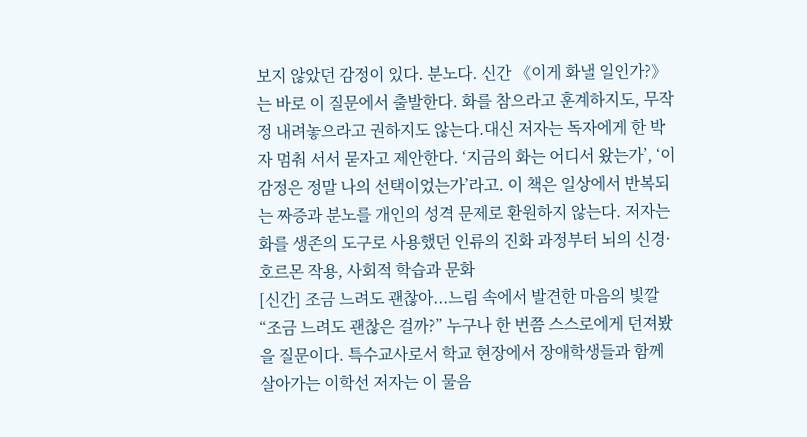보지 않았던 감정이 있다. 분노다. 신간 《이게 화낼 일인가?》는 바로 이 질문에서 출발한다. 화를 참으라고 훈계하지도, 무작정 내려놓으라고 권하지도 않는다.대신 저자는 독자에게 한 박자 멈춰 서서 묻자고 제안한다. ‘지금의 화는 어디서 왔는가’, ‘이 감정은 정말 나의 선택이었는가’라고. 이 책은 일상에서 반복되는 짜증과 분노를 개인의 성격 문제로 환원하지 않는다. 저자는 화를 생존의 도구로 사용했던 인류의 진화 과정부터 뇌의 신경·호르몬 작용, 사회적 학습과 문화
[신간] 조금 느려도 괜찮아...느림 속에서 발견한 마음의 빛깔
“조금 느려도 괜찮은 걸까?” 누구나 한 번쯤 스스로에게 던져봤을 질문이다. 특수교사로서 학교 현장에서 장애학생들과 함께 살아가는 이학선 저자는 이 물음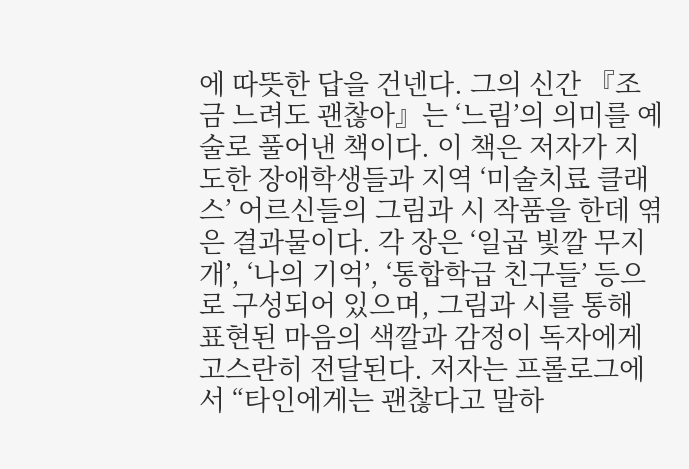에 따뜻한 답을 건넨다. 그의 신간 『조금 느려도 괜찮아』는 ‘느림’의 의미를 예술로 풀어낸 책이다. 이 책은 저자가 지도한 장애학생들과 지역 ‘미술치료 클래스’ 어르신들의 그림과 시 작품을 한데 엮은 결과물이다. 각 장은 ‘일곱 빛깔 무지개’, ‘나의 기억’, ‘통합학급 친구들’ 등으로 구성되어 있으며, 그림과 시를 통해 표현된 마음의 색깔과 감정이 독자에게 고스란히 전달된다. 저자는 프롤로그에서 “타인에게는 괜찮다고 말하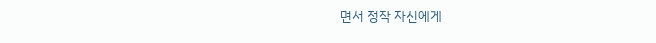면서 정작 자신에게